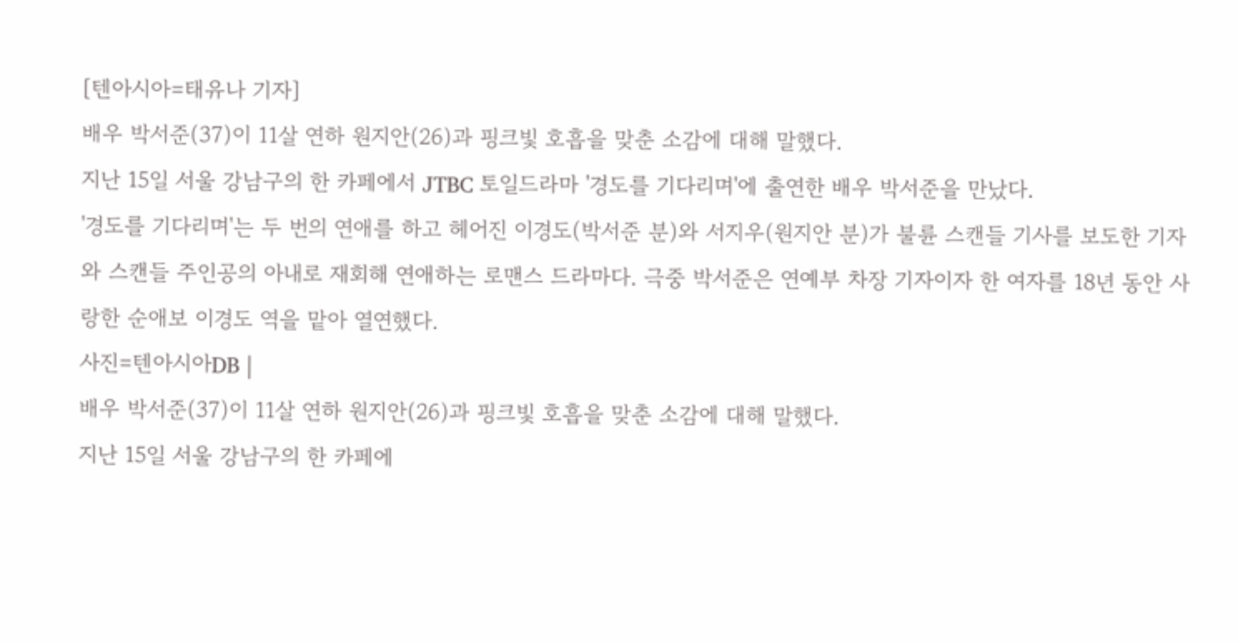[텐아시아=태유나 기자]
배우 박서준(37)이 11살 연하 원지안(26)과 핑크빛 호흡을 맞춘 소감에 대해 말했다.
지난 15일 서울 강남구의 한 카페에서 JTBC 토일드라마 '경도를 기다리며'에 출연한 배우 박서준을 만났다.
'경도를 기다리며'는 두 번의 연애를 하고 헤어진 이경도(박서준 분)와 서지우(원지안 분)가 불륜 스캔들 기사를 보도한 기자와 스캔들 주인공의 아내로 재회해 연애하는 로맨스 드라마다. 극중 박서준은 연예부 차장 기자이자 한 여자를 18년 동안 사랑한 순애보 이경도 역을 맡아 열연했다.
사진=텐아시아DB |
배우 박서준(37)이 11살 연하 원지안(26)과 핑크빛 호흡을 맞춘 소감에 대해 말했다.
지난 15일 서울 강남구의 한 카페에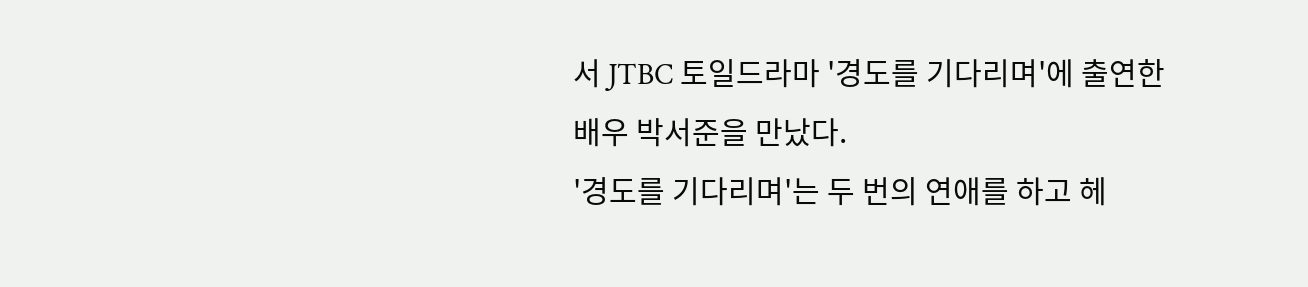서 JTBC 토일드라마 '경도를 기다리며'에 출연한 배우 박서준을 만났다.
'경도를 기다리며'는 두 번의 연애를 하고 헤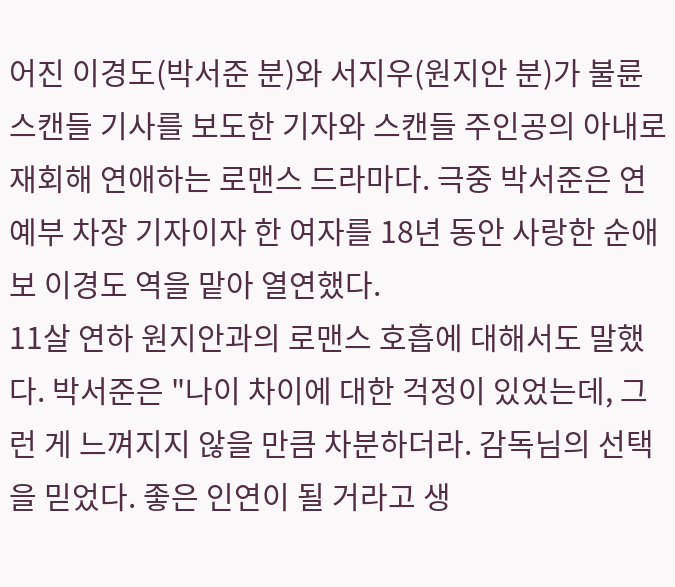어진 이경도(박서준 분)와 서지우(원지안 분)가 불륜 스캔들 기사를 보도한 기자와 스캔들 주인공의 아내로 재회해 연애하는 로맨스 드라마다. 극중 박서준은 연예부 차장 기자이자 한 여자를 18년 동안 사랑한 순애보 이경도 역을 맡아 열연했다.
11살 연하 원지안과의 로맨스 호흡에 대해서도 말했다. 박서준은 "나이 차이에 대한 걱정이 있었는데, 그런 게 느껴지지 않을 만큼 차분하더라. 감독님의 선택을 믿었다. 좋은 인연이 될 거라고 생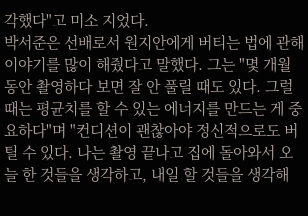각했다"고 미소 지었다.
박서준은 선배로서 원지안에게 버티는 법에 관해 이야기를 많이 해줬다고 말했다. 그는 "몇 개월 동안 촬영하다 보면 잘 안 풀릴 때도 있다. 그럴 때는 평균치를 할 수 있는 에너지를 만드는 게 중요하다"며 "컨디션이 괜찮아야 정신적으로도 버틸 수 있다. 나는 촬영 끝나고 집에 돌아와서 오늘 한 것들을 생각하고, 내일 할 것들을 생각해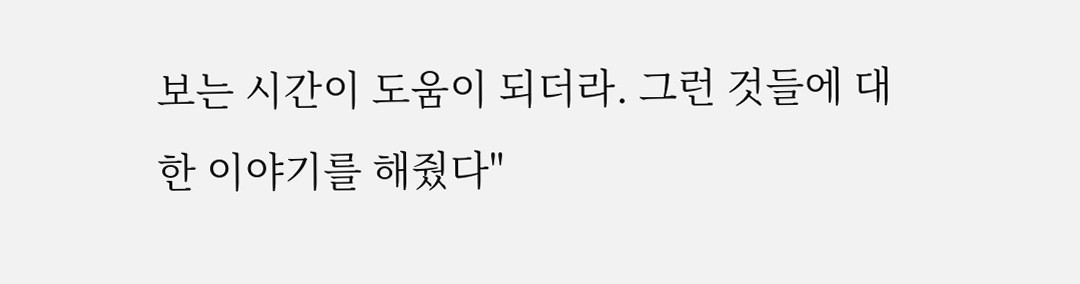보는 시간이 도움이 되더라. 그런 것들에 대한 이야기를 해줬다"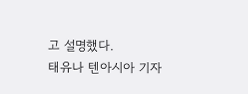고 설명했다.
태유나 텐아시아 기자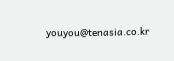youyou@tenasia.co.kr